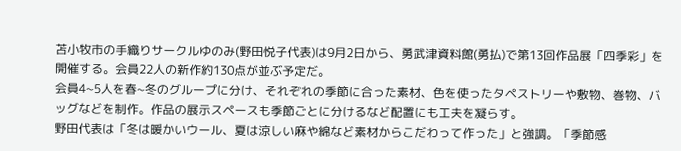苫小牧市の手織りサークルゆのみ(野田悦子代表)は9月2日から、勇武津資料館(勇払)で第13回作品展「四季彩」を開催する。会員22人の新作約130点が並ぶ予定だ。
会員4~5人を春~冬のグループに分け、それぞれの季節に合った素材、色を使ったタペストリーや敷物、巻物、バッグなどを制作。作品の展示スペースも季節ごとに分けるなど配置にも工夫を凝らす。
野田代表は「冬は暖かいウール、夏は涼しい麻や綿など素材からこだわって作った」と強調。「季節感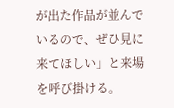が出た作品が並んでいるので、ぜひ見に来てほしい」と来場を呼び掛ける。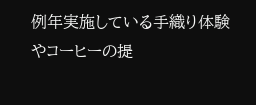例年実施している手織り体験やコーヒーの提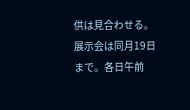供は見合わせる。
展示会は同月19日まで。各日午前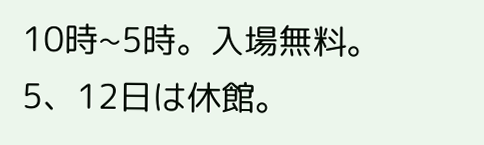10時~5時。入場無料。5、12日は休館。